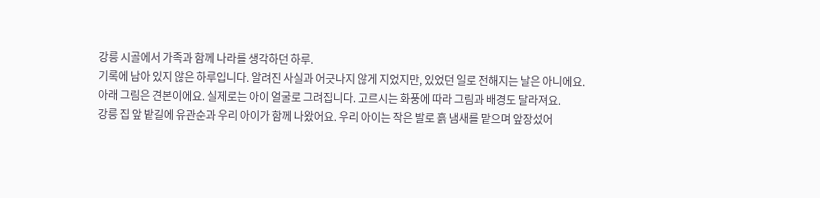강릉 시골에서 가족과 함께 나라를 생각하던 하루.
기록에 남아 있지 않은 하루입니다. 알려진 사실과 어긋나지 않게 지었지만, 있었던 일로 전해지는 날은 아니에요.
아래 그림은 견본이에요. 실제로는 아이 얼굴로 그려집니다. 고르시는 화풍에 따라 그림과 배경도 달라져요.
강릉 집 앞 밭길에 유관순과 우리 아이가 함께 나왔어요. 우리 아이는 작은 발로 흙 냄새를 맡으며 앞장섰어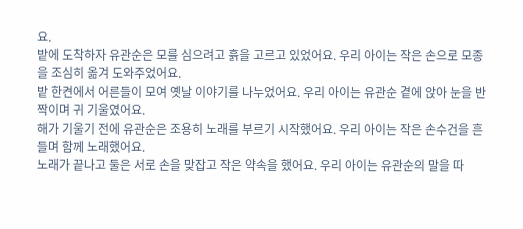요.
밭에 도착하자 유관순은 모를 심으려고 흙을 고르고 있었어요. 우리 아이는 작은 손으로 모종을 조심히 옮겨 도와주었어요.
밭 한켠에서 어른들이 모여 옛날 이야기를 나누었어요. 우리 아이는 유관순 곁에 앉아 눈을 반짝이며 귀 기울였어요.
해가 기울기 전에 유관순은 조용히 노래를 부르기 시작했어요. 우리 아이는 작은 손수건을 흔들며 함께 노래했어요.
노래가 끝나고 둘은 서로 손을 맞잡고 작은 약속을 했어요. 우리 아이는 유관순의 말을 따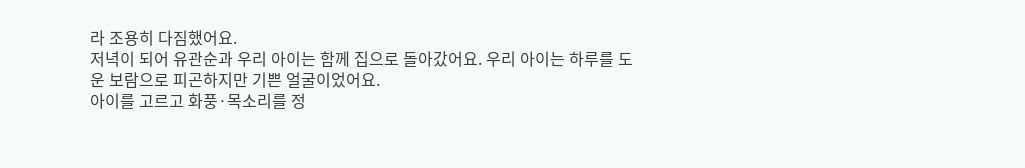라 조용히 다짐했어요.
저녁이 되어 유관순과 우리 아이는 함께 집으로 돌아갔어요. 우리 아이는 하루를 도운 보람으로 피곤하지만 기쁜 얼굴이었어요.
아이를 고르고 화풍·목소리를 정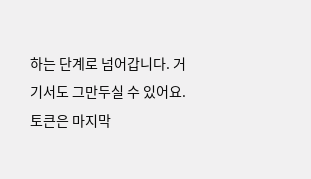하는 단계로 넘어갑니다. 거기서도 그만두실 수 있어요. 토큰은 마지막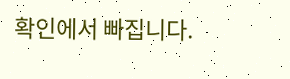확인에서 빠집니다.